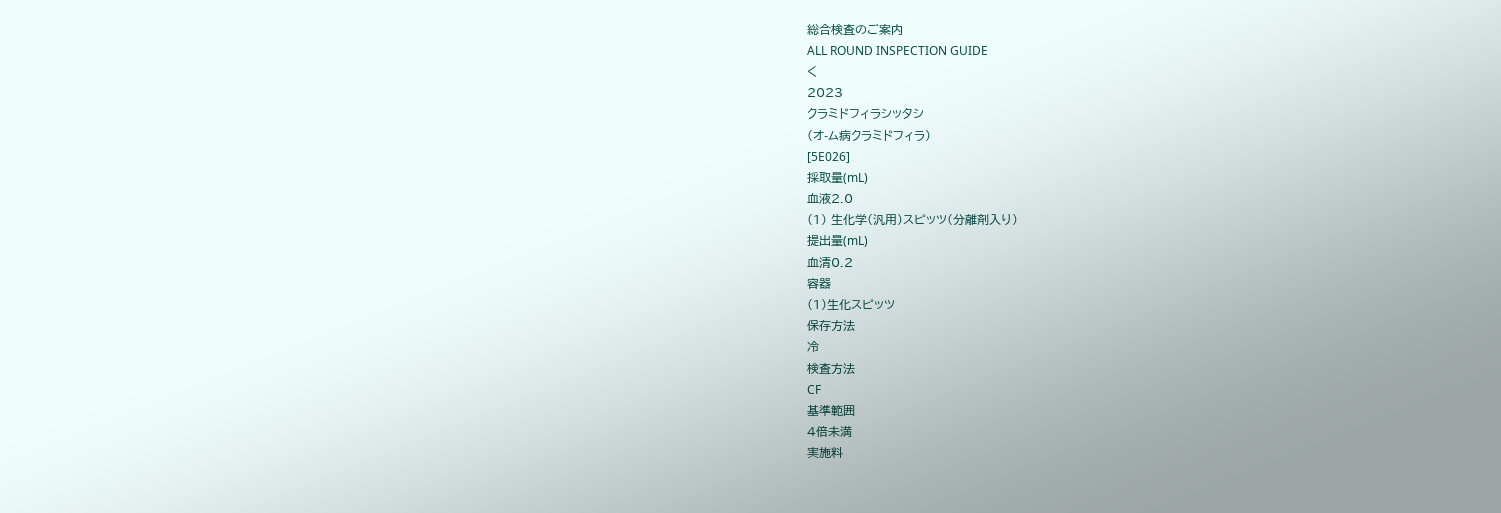総合検査のご案内
ALL ROUND INSPECTION GUIDE
く
2023
クラミドフィラシッタシ
(オ-ム病クラミドフィラ)
[5E026]
採取量(mL)
血液2.0
(1) 生化学(汎用)スピッツ(分離剤入り)
提出量(mL)
血清0.2
容器
(1)生化スピッツ
保存方法
冷
検査方法
CF
基準範囲
4倍未満
実施料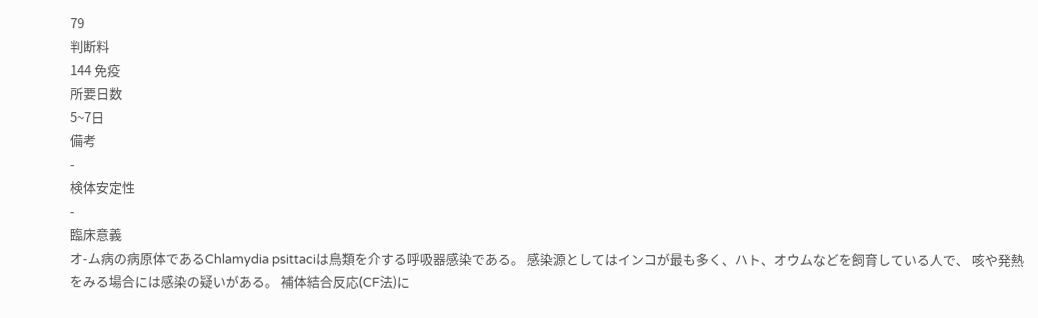79
判断料
144 免疫
所要日数
5~7日
備考
-
検体安定性
-
臨床意義
オ-ム病の病原体であるChlamydia psittaciは鳥類を介する呼吸器感染である。 感染源としてはインコが最も多く、ハト、オウムなどを飼育している人で、 咳や発熱をみる場合には感染の疑いがある。 補体結合反応(CF法)に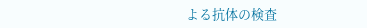よる抗体の検査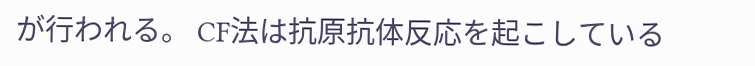が行われる。 CF法は抗原抗体反応を起こしている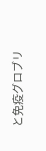と免疫グロブリ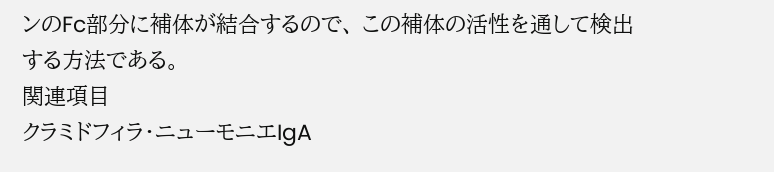ンのFc部分に補体が結合するので、 この補体の活性を通して検出する方法である。
関連項目
クラミドフィラ・ニューモニエIgA